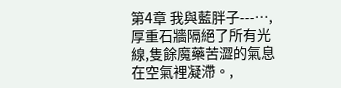第4章 我與藍胖子---…,厚重石牆隔絕了所有光線,隻餘魔藥苦澀的氣息在空氣裡凝滯。,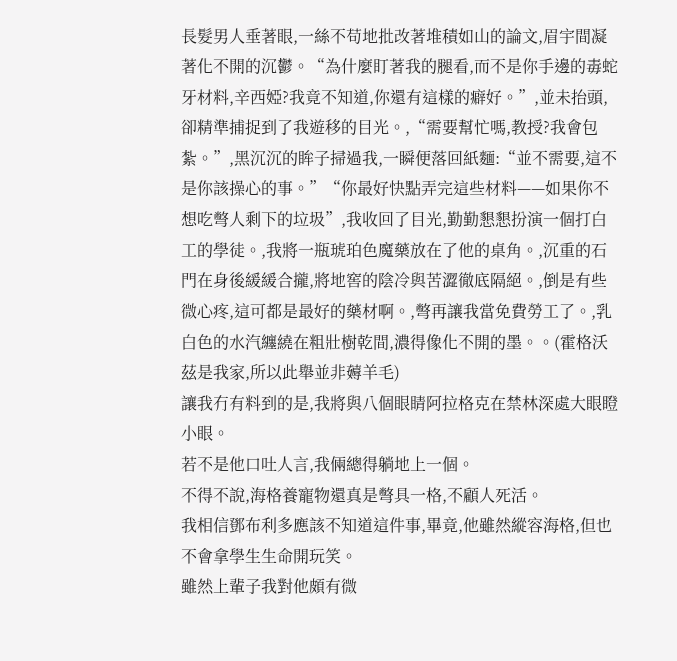長髮男人垂著眼,一絲不苟地批改著堆積如山的論文,眉宇間凝著化不開的沉鬱。“為什麼盯著我的腿看,而不是你手邊的毒蛇牙材料,辛西婭?我竟不知道,你還有這樣的癖好。”,並未抬頭,卻精準捕捉到了我遊移的目光。,“需要幫忙嗎,教授?我會包紮。”,黑沉沉的眸子掃過我,一瞬便落回紙麵:“並不需要,這不是你該操心的事。”“你最好快點弄完這些材料——如果你不想吃彆人剩下的垃圾”,我收回了目光,勤勤懇懇扮演一個打白工的學徒。,我將一瓶琥珀色魔藥放在了他的桌角。,沉重的石門在身後緩緩合攏,將地窖的陰冷與苦澀徹底隔絕。,倒是有些微心疼,這可都是最好的藥材啊。,彆再讓我當免費勞工了。,乳白色的水汽纏繞在粗壯樹乾間,濃得像化不開的墨。。(霍格沃茲是我家,所以此舉並非薅羊毛)
讓我冇有料到的是,我將與八個眼睛阿拉格克在禁林深處大眼瞪小眼。
若不是他口吐人言,我倆總得躺地上一個。
不得不說,海格養寵物還真是彆具一格,不顧人死活。
我相信鄧布利多應該不知道這件事,畢竟,他雖然縱容海格,但也不會拿學生生命開玩笑。
雖然上輩子我對他頗有微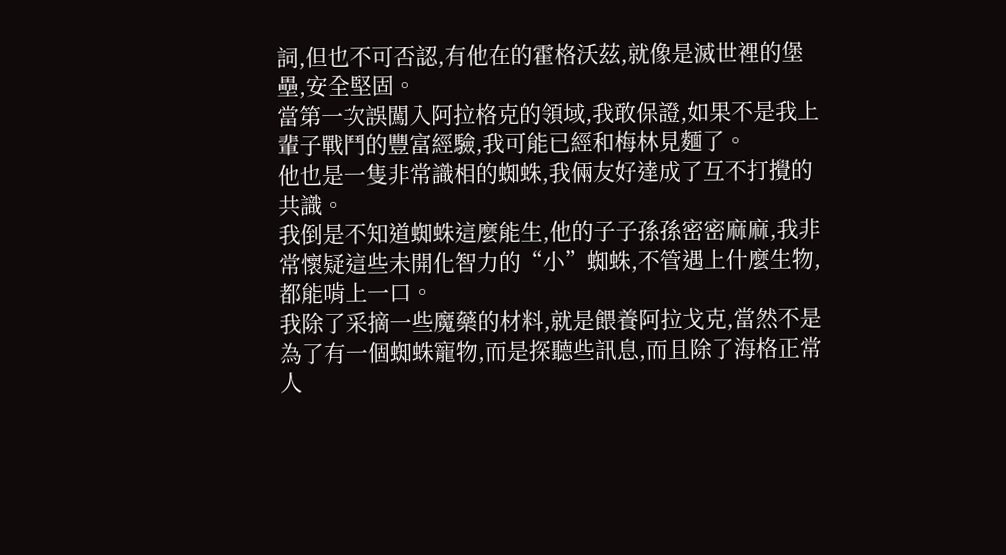詞,但也不可否認,有他在的霍格沃茲,就像是滅世裡的堡壘,安全堅固。
當第一次誤闖入阿拉格克的領域,我敢保證,如果不是我上輩子戰鬥的豐富經驗,我可能已經和梅林見麵了。
他也是一隻非常識相的蜘蛛,我倆友好達成了互不打攪的共識。
我倒是不知道蜘蛛這麼能生,他的子子孫孫密密麻麻,我非常懷疑這些未開化智力的“小”蜘蛛,不管遇上什麼生物,都能啃上一口。
我除了采摘一些魔藥的材料,就是餵養阿拉戈克,當然不是為了有一個蜘蛛寵物,而是探聽些訊息,而且除了海格正常人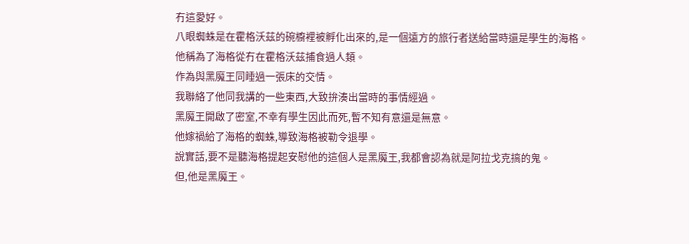冇這愛好。
八眼蜘蛛是在霍格沃茲的碗櫥裡被孵化出來的,是一個遠方的旅行者送給當時還是學生的海格。
他稱為了海格從冇在霍格沃茲捕食過人類。
作為與黑魔王同睡過一張床的交情。
我聯絡了他同我講的一些東西,大致拚湊出當時的事情經過。
黑魔王開啟了密室,不幸有學生因此而死,暫不知有意還是無意。
他嫁禍給了海格的蜘蛛,導致海格被勒令退學。
說實話,要不是聽海格提起安慰他的這個人是黑魔王,我都會認為就是阿拉戈克搞的鬼。
但,他是黑魔王。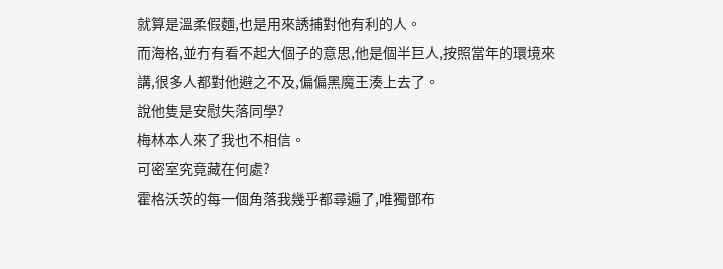就算是溫柔假麵,也是用來誘捕對他有利的人。
而海格,並冇有看不起大個子的意思,他是個半巨人,按照當年的環境來講,很多人都對他避之不及,偏偏黑魔王湊上去了。
說他隻是安慰失落同學?
梅林本人來了我也不相信。
可密室究竟藏在何處?
霍格沃茨的每一個角落我幾乎都尋遍了,唯獨鄧布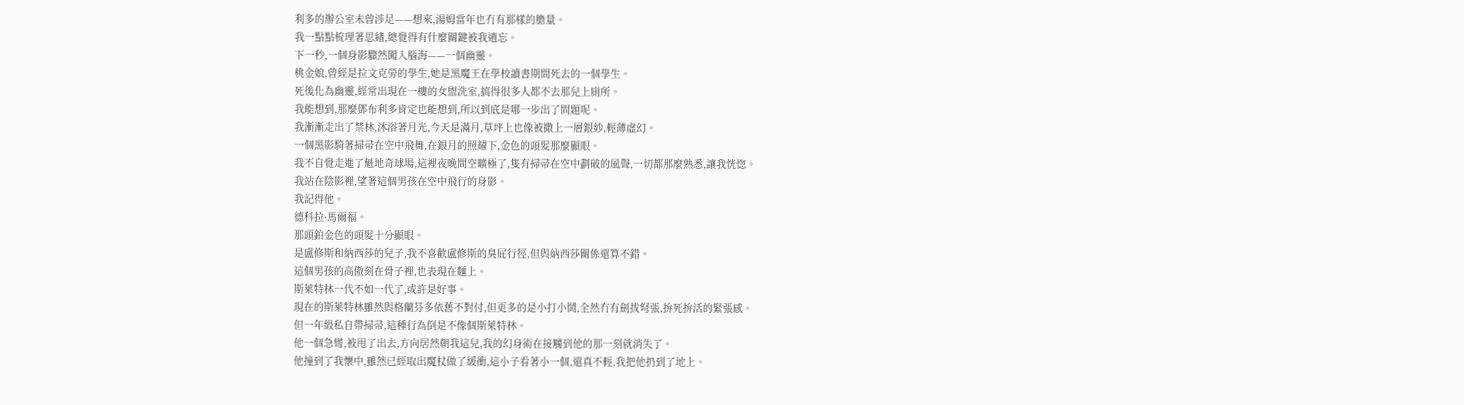利多的辦公室未曾涉足——想來,湯姆當年也冇有那樣的膽量。
我一點點梳理著思緒,總覺得有什麼關鍵被我遺忘。
下一秒,一個身影驟然闖入腦海——一個幽靈。
桃金娘,曾經是拉文克勞的學生,她是黑魔王在學校讀書期間死去的一個學生。
死後化為幽靈,經常出現在一樓的女盥洗室,搞得很多人都不去那兒上廁所。
我能想到,那麼鄧布利多肯定也能想到,所以到底是哪一步出了問題呢。
我漸漸走出了禁林,沐浴著月光,今天是滿月,草坪上也像被撒上一層銀紗,輕薄虛幻。
一個黑影騎著掃帚在空中飛舞,在銀月的照耀下,金色的頭髮那麼顯眼。
我不自覺走進了魁地奇球場,這裡夜晚間空曠極了,隻有掃帚在空中劃破的風聲,一切都那麼熟悉,讓我恍惚。
我站在陰影裡,望著這個男孩在空中飛行的身影。
我記得他。
德科拉·馬爾福。
那頭鉑金色的頭髮十分顯眼。
是盧修斯和納西莎的兒子,我不喜歡盧修斯的臭屁行徑,但與納西莎關係還算不錯。
這個男孩的高傲刻在骨子裡,也表現在麵上。
斯萊特林一代不如一代了,或許是好事。
現在的斯萊特林雖然與格蘭芬多依舊不對付,但更多的是小打小鬨,全然冇有劍拔弩張,拚死拚活的緊張感。
但一年級私自帶掃帚,這種行為倒是不像個斯萊特林。
他一個急彎,被甩了出去,方向居然朝我這兒,我的幻身術在接觸到他的那一刻就消失了。
他撞到了我懷中,雖然已經取出魔杖做了緩衝,這小子看著小一個,還真不輕,我把他扔到了地上。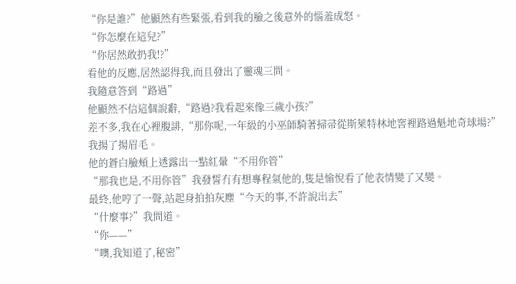“你是誰?”他顯然有些緊張,看到我的臉之後意外的惱羞成怒。
“你怎麼在這兒?”
“你居然敢扔我!?”
看他的反應,居然認得我,而且發出了靈魂三問。
我隨意答到“路過”
他顯然不信這個說辭,“路過?我看起來像三歲小孩?”
差不多,我在心裡腹誹,“那你呢,一年級的小巫師騎著掃帚從斯萊特林地窖裡路過魁地奇球場?”
我揚了揚眉毛。
他的蒼白臉頰上透露出一點紅暈“不用你管”
“那我也是,不用你管”我發誓冇有想專程氣他的,隻是愉悅看了他表情變了又變。
最終,他哼了一聲,站起身拍拍灰塵“今天的事,不許說出去”
“什麼事?”我問道。
“你——”
“噢,我知道了,秘密”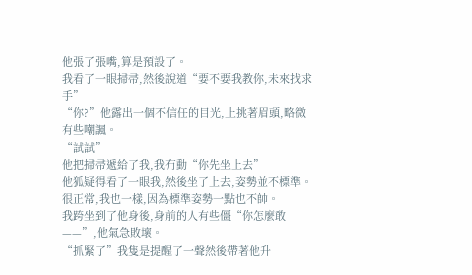他張了張嘴,算是預設了。
我看了一眼掃帚,然後說道“要不要我教你,未來找求手”
“你?”他露出一個不信任的目光,上挑著眉頭,略微有些嘲諷。
“試試”
他把掃帚遞給了我,我冇動“你先坐上去”
他狐疑得看了一眼我,然後坐了上去,姿勢並不標準。
很正常,我也一樣,因為標準姿勢一點也不帥。
我跨坐到了他身後,身前的人有些僵“你怎麼敢——”,他氣急敗壞。
“抓緊了”我隻是提醒了一聲然後帶著他升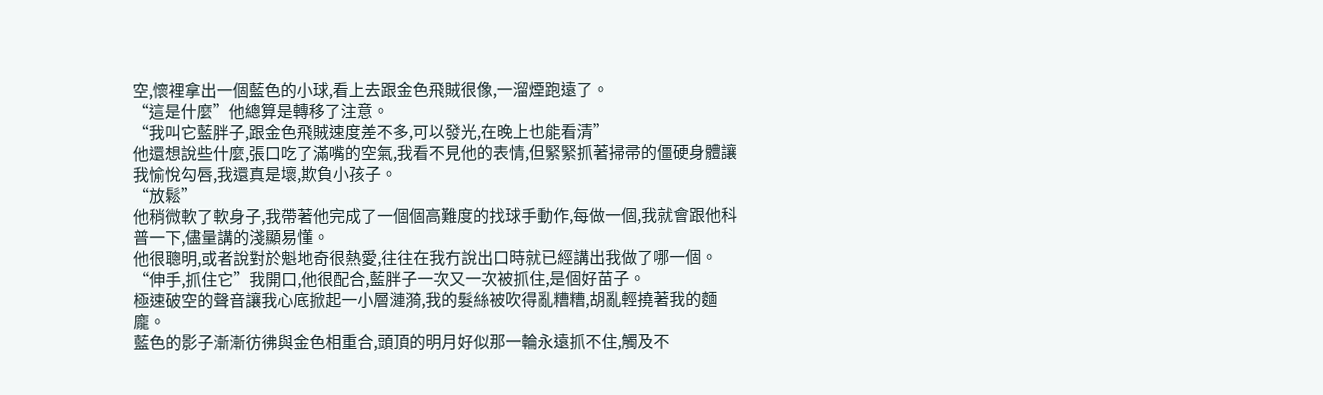空,懷裡拿出一個藍色的小球,看上去跟金色飛賊很像,一溜煙跑遠了。
“這是什麼”他總算是轉移了注意。
“我叫它藍胖子,跟金色飛賊速度差不多,可以發光,在晚上也能看清”
他還想說些什麼,張口吃了滿嘴的空氣,我看不見他的表情,但緊緊抓著掃帚的僵硬身體讓我愉悅勾唇,我還真是壞,欺負小孩子。
“放鬆”
他稍微軟了軟身子,我帶著他完成了一個個高難度的找球手動作,每做一個,我就會跟他科普一下,儘量講的淺顯易懂。
他很聰明,或者說對於魁地奇很熱愛,往往在我冇說出口時就已經講出我做了哪一個。
“伸手,抓住它”我開口,他很配合,藍胖子一次又一次被抓住,是個好苗子。
極速破空的聲音讓我心底掀起一小層漣漪,我的髮絲被吹得亂糟糟,胡亂輕撓著我的麵龐。
藍色的影子漸漸彷彿與金色相重合,頭頂的明月好似那一輪永遠抓不住,觸及不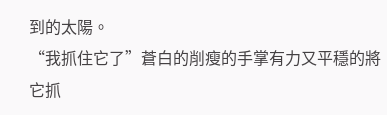到的太陽。
“我抓住它了”蒼白的削瘦的手掌有力又平穩的將它抓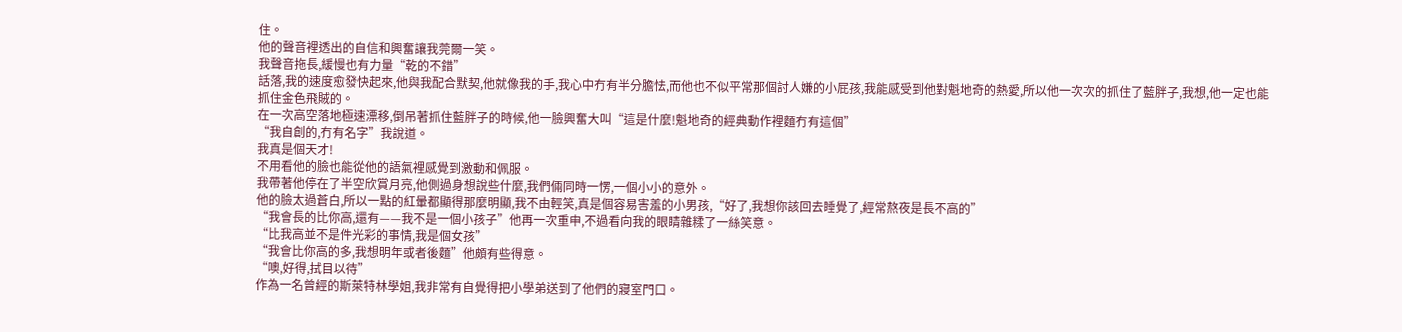住。
他的聲音裡透出的自信和興奮讓我莞爾一笑。
我聲音拖長,緩慢也有力量“乾的不錯”
話落,我的速度愈發快起來,他與我配合默契,他就像我的手,我心中冇有半分膽怯,而他也不似平常那個討人嫌的小屁孩,我能感受到他對魁地奇的熱愛,所以他一次次的抓住了藍胖子,我想,他一定也能抓住金色飛賊的。
在一次高空落地極速漂移,倒吊著抓住藍胖子的時候,他一臉興奮大叫“這是什麼!魁地奇的經典動作裡麵冇有這個”
“我自創的,冇有名字”我說道。
我真是個天才!
不用看他的臉也能從他的語氣裡感覺到激動和佩服。
我帶著他停在了半空欣賞月亮,他側過身想說些什麼,我們倆同時一愣,一個小小的意外。
他的臉太過蒼白,所以一點的紅暈都顯得那麼明顯,我不由輕笑,真是個容易害羞的小男孩,“好了,我想你該回去睡覺了,經常熬夜是長不高的”
“我會長的比你高,還有——我不是一個小孩子”他再一次重申,不過看向我的眼睛雜糅了一絲笑意。
“比我高並不是件光彩的事情,我是個女孩”
“我會比你高的多,我想明年或者後麵”他頗有些得意。
“噢,好得,拭目以待”
作為一名曾經的斯萊特林學姐,我非常有自覺得把小學弟送到了他們的寢室門口。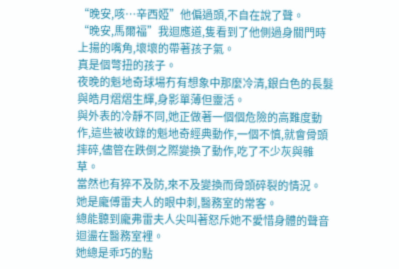“晚安,咳…辛西婭”他偏過頭,不自在說了聲。
“晚安,馬爾福”我迴應道,隻看到了他側過身關門時上揚的嘴角,壞壞的帶著孩子氣。
真是個彆扭的孩子。
夜晚的魁地奇球場冇有想象中那麼冷清,銀白色的長髮與皓月熠熠生輝,身影單薄但靈活。
與外表的冷靜不同,她正做著一個個危險的高難度動作,這些被收錄的魁地奇經典動作,一個不慎,就會骨頭摔碎,儘管在跌倒之際變換了動作,吃了不少灰與雜草。
當然也有猝不及防,來不及變換而骨頭碎裂的情況。
她是龐傅雷夫人的眼中刺,醫務室的常客。
總能聽到龐弗雷夫人尖叫著怒斥她不愛惜身體的聲音迴盪在醫務室裡。
她總是乖巧的點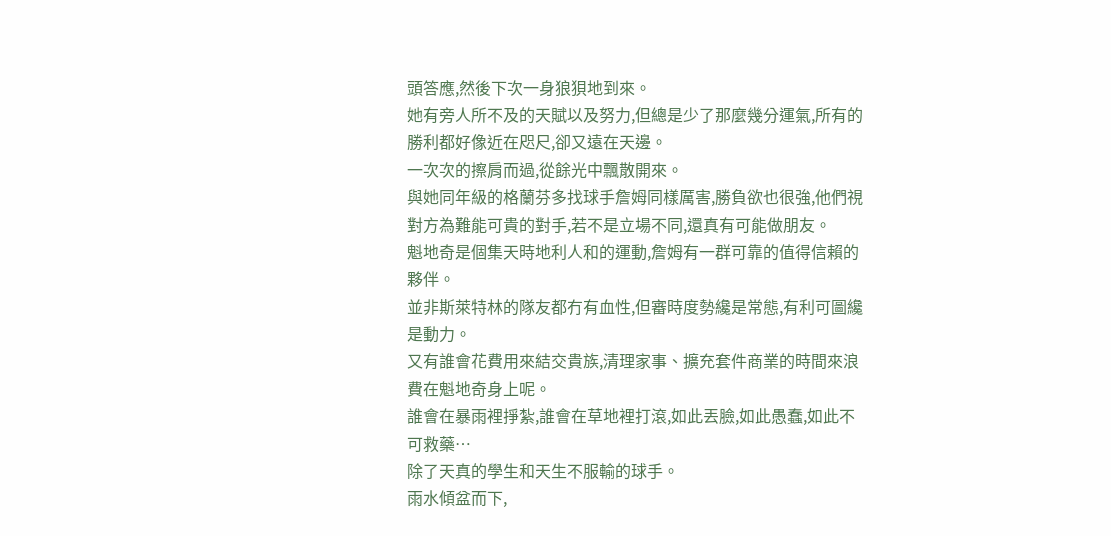頭答應,然後下次一身狼狽地到來。
她有旁人所不及的天賦以及努力,但總是少了那麼幾分運氣,所有的勝利都好像近在咫尺,卻又遠在天邊。
一次次的擦肩而過,從餘光中飄散開來。
與她同年級的格蘭芬多找球手詹姆同樣厲害,勝負欲也很強,他們視對方為難能可貴的對手,若不是立場不同,還真有可能做朋友。
魁地奇是個集天時地利人和的運動,詹姆有一群可靠的值得信賴的夥伴。
並非斯萊特林的隊友都冇有血性,但審時度勢纔是常態,有利可圖纔是動力。
又有誰會花費用來結交貴族,清理家事、擴充套件商業的時間來浪費在魁地奇身上呢。
誰會在暴雨裡掙紮,誰會在草地裡打滾,如此丟臉,如此愚蠢,如此不可救藥…
除了天真的學生和天生不服輸的球手。
雨水傾盆而下,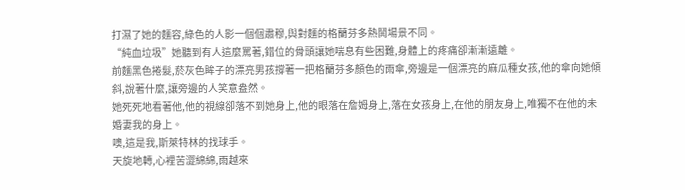打濕了她的麵容,綠色的人影一個個肅穆,與對麵的格蘭芬多熱鬨場景不同。
“純血垃圾”她聽到有人這麼罵著,錯位的骨頭讓她喘息有些困難,身體上的疼痛卻漸漸遠離。
前麵黑色捲髮,菸灰色眸子的漂亮男孩撐著一把格蘭芬多顏色的雨傘,旁邊是一個漂亮的麻瓜種女孩,他的傘向她傾斜,說著什麼,讓旁邊的人笑意盎然。
她死死地看著他,他的視線卻落不到她身上,他的眼落在詹姆身上,落在女孩身上,在他的朋友身上,唯獨不在他的未婚妻我的身上。
噢,這是我,斯萊特林的找球手。
天旋地轉,心裡苦澀綿綿,雨越來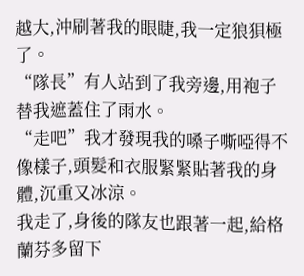越大,沖刷著我的眼睫,我一定狼狽極了。
“隊長”有人站到了我旁邊,用袍子替我遮蓋住了雨水。
“走吧”我才發現我的嗓子嘶啞得不像樣子,頭髮和衣服緊緊貼著我的身體,沉重又冰涼。
我走了,身後的隊友也跟著一起,給格蘭芬多留下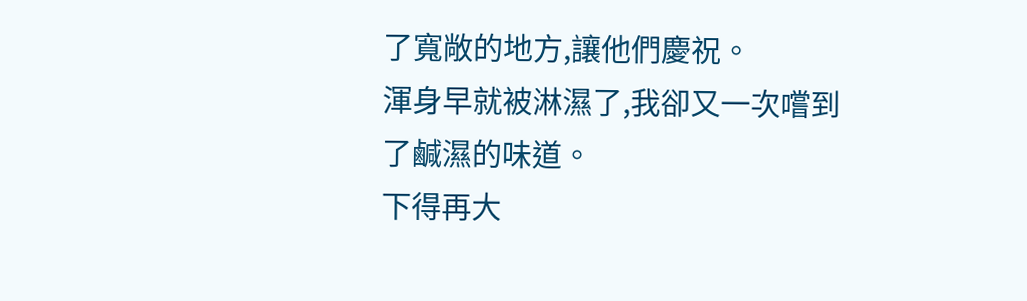了寬敞的地方,讓他們慶祝。
渾身早就被淋濕了,我卻又一次嚐到了鹹濕的味道。
下得再大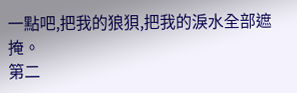一點吧,把我的狼狽,把我的淚水全部遮掩。
第二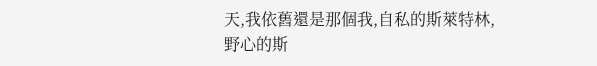天,我依舊還是那個我,自私的斯萊特林,野心的斯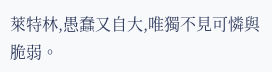萊特林,愚蠢又自大,唯獨不見可憐與脆弱。